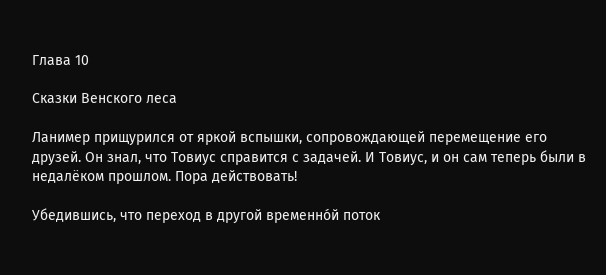Глава 10

Сказки Венского леса

Ланимер прищурился от яркой вспышки, сопровождающей перемещение его друзей. Он знал, что Товиус справится с задачей. И Товиус, и он сам теперь были в недалёком прошлом. Пора действовать!

Убедившись, что переход в другой временнóй поток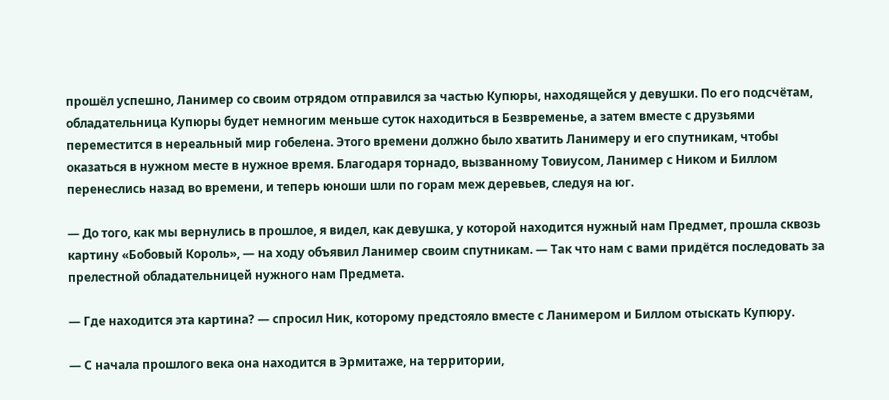прошёл успешно, Ланимер со своим отрядом отправился за частью Купюры, находящейся у девушки. По его подсчётам, обладательница Купюры будет немногим меньше суток находиться в Безвременье, а затем вместе с друзьями переместится в нереальный мир гобелена. Этого времени должно было хватить Ланимеру и его спутникам, чтобы оказаться в нужном месте в нужное время. Благодаря торнадо, вызванному Товиусом, Ланимер с Ником и Биллом перенеслись назад во времени, и теперь юноши шли по горам меж деревьев, следуя на юг.

— До того, как мы вернулись в прошлое, я видел, как девушка, у которой находится нужный нам Предмет, прошла сквозь картину «Бобовый Король», — на ходу объявил Ланимер своим спутникам. — Так что нам с вами придётся последовать за прелестной обладательницей нужного нам Предмета.

— Где находится эта картина? — спросил Ник, которому предстояло вместе с Ланимером и Биллом отыскать Купюру.

— С начала прошлого века она находится в Эрмитаже, на территории,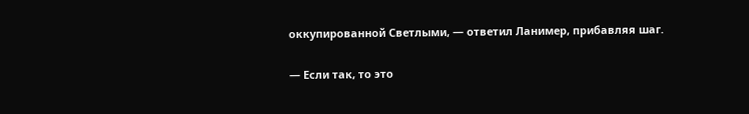оккупированной Светлыми, — ответил Ланимер, прибавляя шаг.

— Если так, то это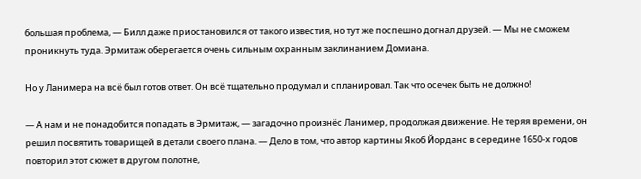большая проблема, — Билл даже приостановился от такого известия, но тут же поспешно догнал друзей. — Мы не сможем проникнуть туда. Эрмитаж оберегается очень сильным охранным заклинанием Домиана.

Но у Ланимера на всё был готов ответ. Он всё тщательно продумал и спланировал. Так что осечек быть не должно!

— А нам и не понадобится попадать в Эрмитаж, — загадочно произнёс Ланимер, продолжая движение. Не теряя времени, он решил посвятить товарищей в детали своего плана. — Дело в том, что автор картины Якоб Йорданс в середине 1650-х годов повторил этот сюжет в другом полотне,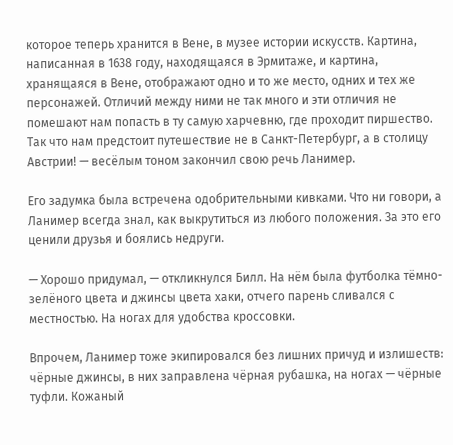которое теперь хранится в Вене, в музее истории искусств. Картина, написанная в 1638 году, находящаяся в Эрмитаже, и картина, хранящаяся в Вене, отображают одно и то же место, одних и тех же персонажей. Отличий между ними не так много и эти отличия не помешают нам попасть в ту самую харчевню, где проходит пиршество. Так что нам предстоит путешествие не в Санкт-Петербург, а в столицу Австрии! — весёлым тоном закончил свою речь Ланимер.

Его задумка была встречена одобрительными кивками. Что ни говори, а Ланимер всегда знал, как выкрутиться из любого положения. За это его ценили друзья и боялись недруги.

— Хорошо придумал, — откликнулся Билл. На нём была футболка тёмно-зелёного цвета и джинсы цвета хаки, отчего парень сливался с местностью. На ногах для удобства кроссовки.

Впрочем, Ланимер тоже экипировался без лишних причуд и излишеств: чёрные джинсы, в них заправлена чёрная рубашка, на ногах — чёрные туфли. Кожаный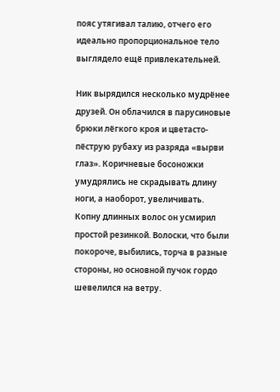пояс утягивал талию, отчего его идеально пропорциональное тело выглядело ещё привлекательней.

Ник вырядился несколько мудрёнее друзей. Он облачился в парусиновые брюки лёгкого кроя и цветасто-пёструю рубаху из разряда «вырви глаз». Коричневые босоножки умудрялись не скрадывать длину ноги, а наоборот, увеличивать. Копну длинных волос он усмирил простой резинкой. Волоски, что были покороче, выбились, торча в разные стороны, но основной пучок гордо шевелился на ветру.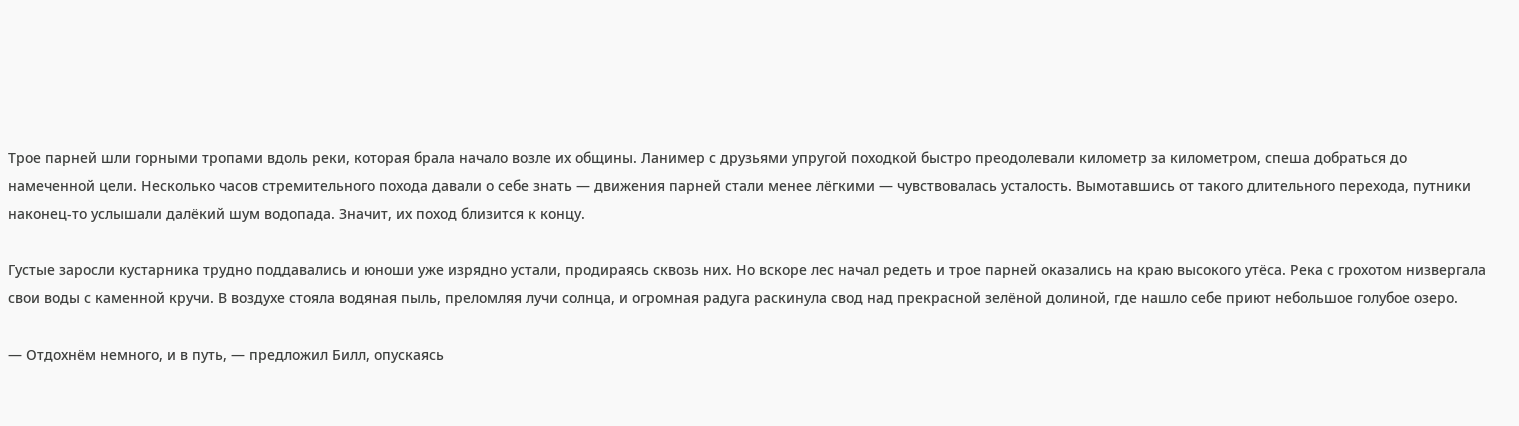Трое парней шли горными тропами вдоль реки, которая брала начало возле их общины. Ланимер с друзьями упругой походкой быстро преодолевали километр за километром, спеша добраться до намеченной цели. Несколько часов стремительного похода давали о себе знать — движения парней стали менее лёгкими — чувствовалась усталость. Вымотавшись от такого длительного перехода, путники наконец-то услышали далёкий шум водопада. Значит, их поход близится к концу.

Густые заросли кустарника трудно поддавались и юноши уже изрядно устали, продираясь сквозь них. Но вскоре лес начал редеть и трое парней оказались на краю высокого утёса. Река с грохотом низвергала свои воды с каменной кручи. В воздухе стояла водяная пыль, преломляя лучи солнца, и огромная радуга раскинула свод над прекрасной зелёной долиной, где нашло себе приют небольшое голубое озеро.

— Отдохнём немного, и в путь, — предложил Билл, опускаясь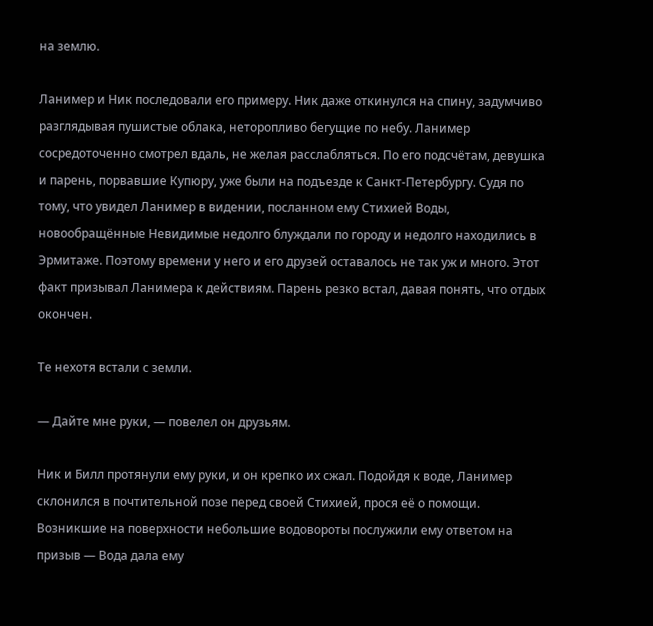на землю.

Ланимер и Ник последовали его примеру. Ник даже откинулся на спину, задумчиво разглядывая пушистые облака, неторопливо бегущие по небу. Ланимер сосредоточенно смотрел вдаль, не желая расслабляться. По его подсчётам, девушка и парень, порвавшие Купюру, уже были на подъезде к Санкт-Петербургу. Судя по тому, что увидел Ланимер в видении, посланном ему Стихией Воды, новообращённые Невидимые недолго блуждали по городу и недолго находились в Эрмитаже. Поэтому времени у него и его друзей оставалось не так уж и много. Этот факт призывал Ланимера к действиям. Парень резко встал, давая понять, что отдых окончен.

Те нехотя встали с земли.

— Дайте мне руки, — повелел он друзьям.

Ник и Билл протянули ему руки, и он крепко их сжал. Подойдя к воде, Ланимер склонился в почтительной позе перед своей Стихией, прося её о помощи. Возникшие на поверхности небольшие водовороты послужили ему ответом на призыв — Вода дала ему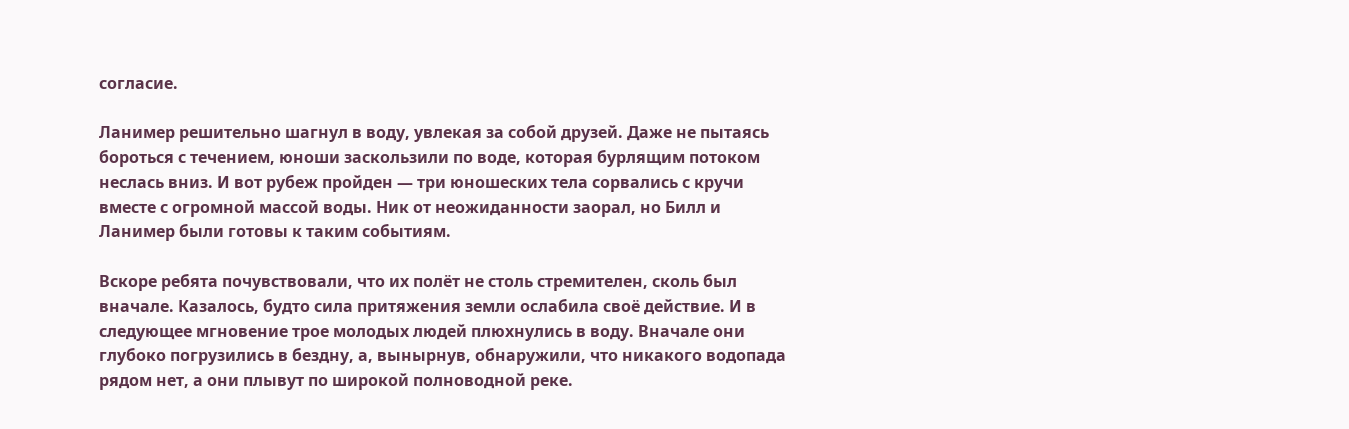согласие.

Ланимер решительно шагнул в воду, увлекая за собой друзей. Даже не пытаясь бороться с течением, юноши заскользили по воде, которая бурлящим потоком неслась вниз. И вот рубеж пройден — три юношеских тела сорвались с кручи вместе с огромной массой воды. Ник от неожиданности заорал, но Билл и Ланимер были готовы к таким событиям.

Вскоре ребята почувствовали, что их полёт не столь стремителен, сколь был вначале. Казалось, будто сила притяжения земли ослабила своё действие. И в следующее мгновение трое молодых людей плюхнулись в воду. Вначале они глубоко погрузились в бездну, а, вынырнув, обнаружили, что никакого водопада рядом нет, а они плывут по широкой полноводной реке.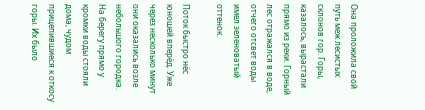Она проложила свой путь меж лесистых склонов гор. Горы, казалось, вырастали прямо из реки. Горный лес отражался в воде, отчего отсвет воды имел зеленоватый оттенок.

Поток быстро нёс юношей вперёд. Уже через несколько минут они оказались возле небольшого городка. На берегу прямо у кромки воды стояли дома, чудом прицепившиеся к откосу горы. Их было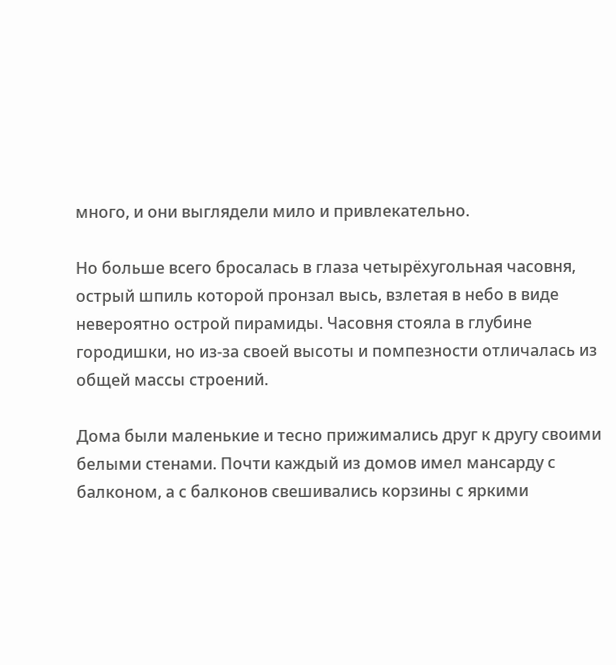много, и они выглядели мило и привлекательно.

Но больше всего бросалась в глаза четырёхугольная часовня, острый шпиль которой пронзал высь, взлетая в небо в виде невероятно острой пирамиды. Часовня стояла в глубине городишки, но из-за своей высоты и помпезности отличалась из общей массы строений.

Дома были маленькие и тесно прижимались друг к другу своими белыми стенами. Почти каждый из домов имел мансарду с балконом, а с балконов свешивались корзины с яркими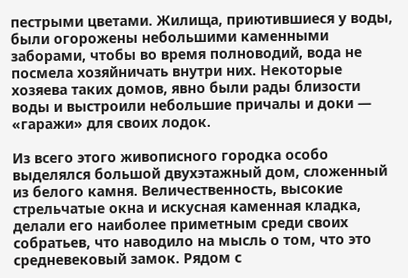пестрыми цветами. Жилища, приютившиеся у воды, были огорожены небольшими каменными заборами, чтобы во время полноводий, вода не посмела хозяйничать внутри них. Некоторые хозяева таких домов, явно были рады близости воды и выстроили небольшие причалы и доки — «гаражи» для своих лодок.

Из всего этого живописного городка особо выделялся большой двухэтажный дом, сложенный из белого камня. Величественность, высокие стрельчатые окна и искусная каменная кладка, делали его наиболее приметным среди своих собратьев, что наводило на мысль о том, что это средневековый замок. Рядом с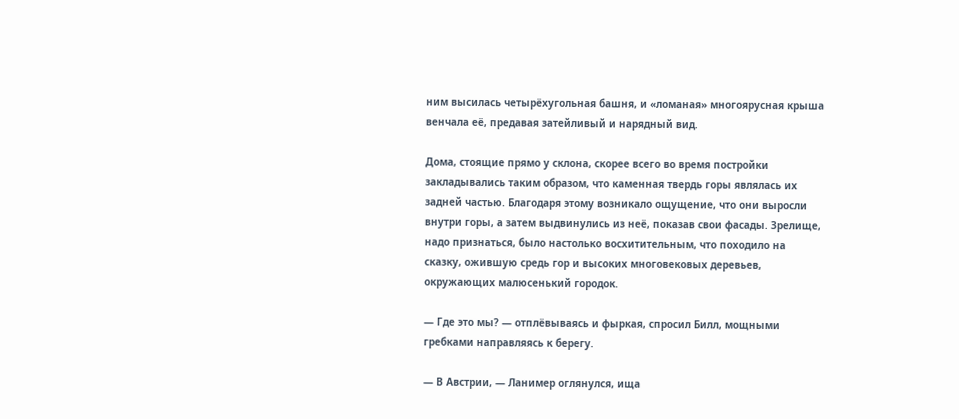ним высилась четырёхугольная башня, и «ломаная» многоярусная крыша венчала её, предавая затейливый и нарядный вид.

Дома, стоящие прямо у склона, скорее всего во время постройки закладывались таким образом, что каменная твердь горы являлась их задней частью. Благодаря этому возникало ощущение, что они выросли внутри горы, а затем выдвинулись из неё, показав свои фасады. Зрелище, надо признаться, было настолько восхитительным, что походило на сказку, ожившую средь гор и высоких многовековых деревьев, окружающих малюсенький городок.

— Где это мы? — отплёвываясь и фыркая, спросил Билл, мощными гребками направляясь к берегу.

— В Австрии, — Ланимер оглянулся, ища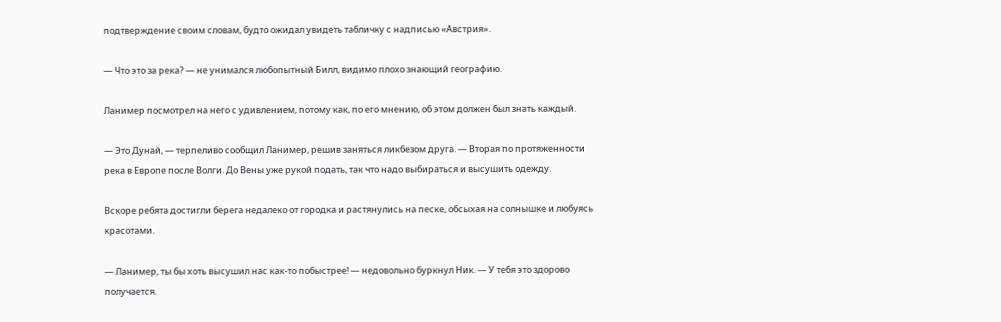подтверждение своим словам, будто ожидал увидеть табличку с надписью «Австрия».

— Что это за река? — не унимался любопытный Билл, видимо плохо знающий географию.

Ланимер посмотрел на него с удивлением, потому как, по его мнению, об этом должен был знать каждый.

— Это Дунай, — терпеливо сообщил Ланимер, решив заняться ликбезом друга. — Вторая по протяженности река в Европе после Волги. До Вены уже рукой подать, так что надо выбираться и высушить одежду.

Вскоре ребята достигли берега недалеко от городка и растянулись на песке, обсыхая на солнышке и любуясь красотами.

— Ланимер, ты бы хоть высушил нас как-то побыстрее! — недовольно буркнул Ник. — У тебя это здорово получается.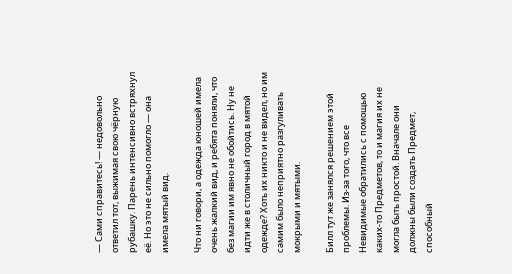— Сами справитесь! — недовольно ответил тот, выжимая свою чёрную рубашку. Парень интенсивно встряхнул её. Но это не сильно помогло — она имела мятый вид.

Что ни говори, а одежда юношей имела очень жалкий вид, и ребята поняли, что без магии им явно не обойтись. Ну не идти же в столичный город в мятой одежде? Хоть их никто и не видел, но им самим было неприятно разгуливать мокрыми и мятыми.

Билл тут же занялся решением этой проблемы. Из-за того, что все Невидимые обратились с помощью каких-то Предметов, то и магия их не могла быть простой. Вначале они должны были создать Предмет, способный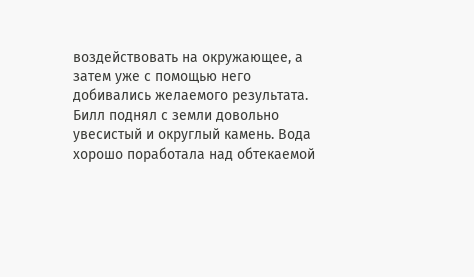воздействовать на окружающее, а затем уже с помощью него добивались желаемого результата. Билл поднял с земли довольно увесистый и округлый камень. Вода хорошо поработала над обтекаемой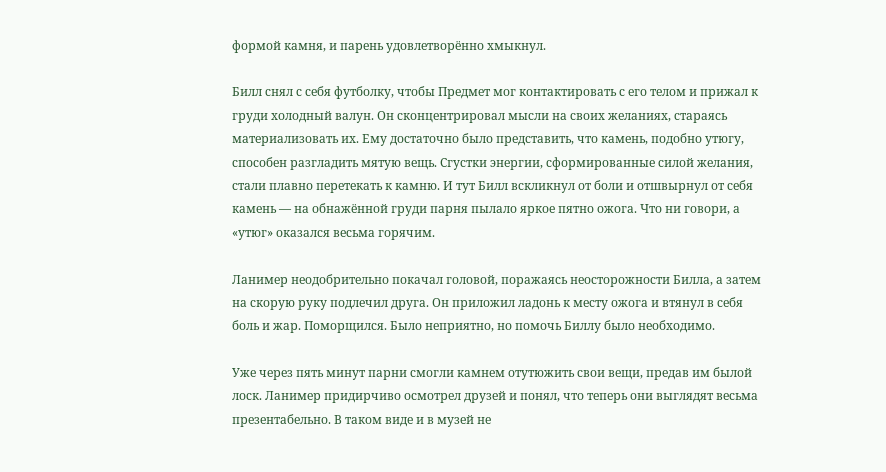формой камня, и парень удовлетворённо хмыкнул.

Билл снял с себя футболку, чтобы Предмет мог контактировать с его телом и прижал к груди холодный валун. Он сконцентрировал мысли на своих желаниях, стараясь материализовать их. Ему достаточно было представить, что камень, подобно утюгу, способен разгладить мятую вещь. Сгустки энергии, сформированные силой желания, стали плавно перетекать к камню. И тут Билл вскликнул от боли и отшвырнул от себя камень — на обнажённой груди парня пылало яркое пятно ожога. Что ни говори, а «утюг» оказался весьма горячим.

Ланимер неодобрительно покачал головой, поражаясь неосторожности Билла, а затем на скорую руку подлечил друга. Он приложил ладонь к месту ожога и втянул в себя боль и жар. Поморщился. Было неприятно, но помочь Биллу было необходимо.

Уже через пять минут парни смогли камнем отутюжить свои вещи, предав им былой лоск. Ланимер придирчиво осмотрел друзей и понял, что теперь они выглядят весьма презентабельно. В таком виде и в музей не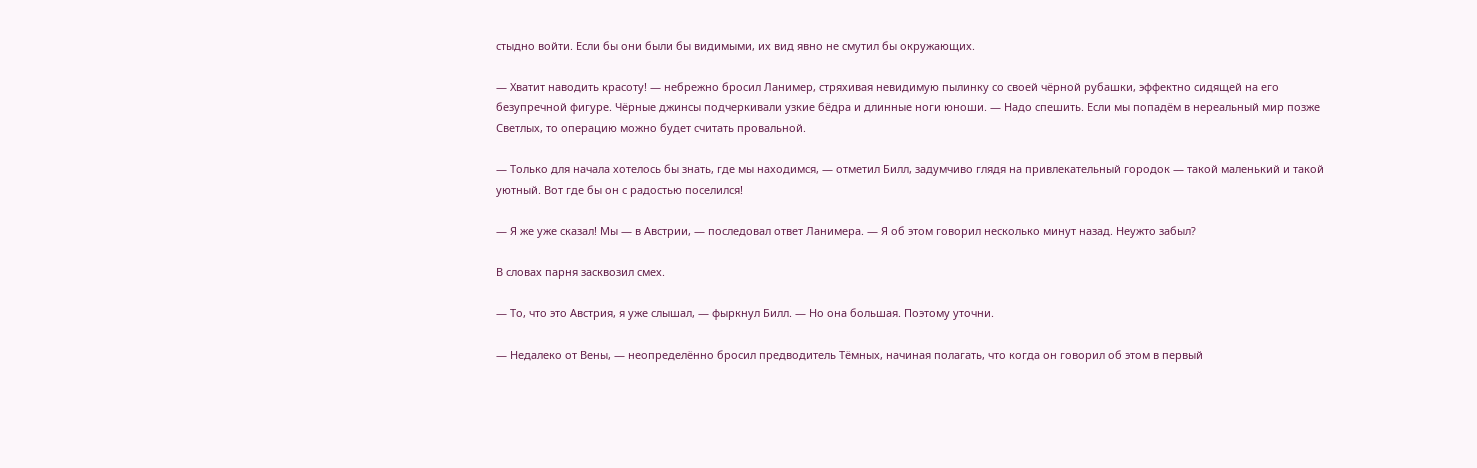стыдно войти. Если бы они были бы видимыми, их вид явно не смутил бы окружающих.

— Хватит наводить красоту! — небрежно бросил Ланимер, стряхивая невидимую пылинку со своей чёрной рубашки, эффектно сидящей на его безупречной фигуре. Чёрные джинсы подчеркивали узкие бёдра и длинные ноги юноши. — Надо спешить. Если мы попадём в нереальный мир позже Светлых, то операцию можно будет считать провальной.

— Только для начала хотелось бы знать, где мы находимся, — отметил Билл, задумчиво глядя на привлекательный городок — такой маленький и такой уютный. Вот где бы он с радостью поселился!

— Я же уже сказал! Мы — в Австрии, — последовал ответ Ланимера. — Я об этом говорил несколько минут назад. Неужто забыл?

В словах парня засквозил смех.

— То, что это Австрия, я уже слышал, — фыркнул Билл. — Но она большая. Поэтому уточни.

— Недалеко от Вены, — неопределённо бросил предводитель Тёмных, начиная полагать, что когда он говорил об этом в первый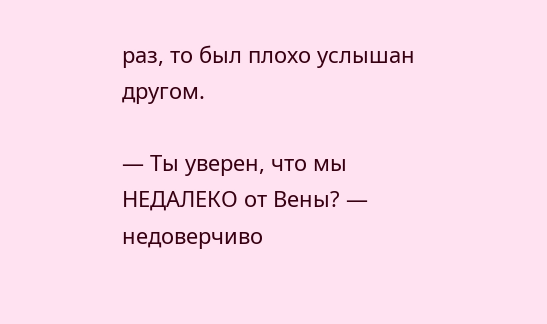раз, то был плохо услышан другом.

— Ты уверен, что мы НЕДАЛЕКО от Вены? — недоверчиво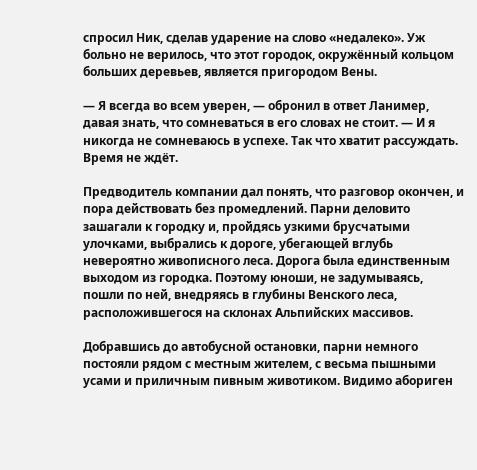спросил Ник, сделав ударение на слово «недалеко». Уж больно не верилось, что этот городок, окружённый кольцом больших деревьев, является пригородом Вены.

— Я всегда во всем уверен, — обронил в ответ Ланимер, давая знать, что сомневаться в его словах не стоит. — И я никогда не сомневаюсь в успехе. Так что хватит рассуждать. Время не ждёт.

Предводитель компании дал понять, что разговор окончен, и пора действовать без промедлений. Парни деловито зашагали к городку и, пройдясь узкими брусчатыми улочками, выбрались к дороге, убегающей вглубь невероятно живописного леса. Дорога была единственным выходом из городка. Поэтому юноши, не задумываясь, пошли по ней, внедряясь в глубины Венского леса, расположившегося на склонах Альпийских массивов.

Добравшись до автобусной остановки, парни немного постояли рядом с местным жителем, с весьма пышными усами и приличным пивным животиком. Видимо абориген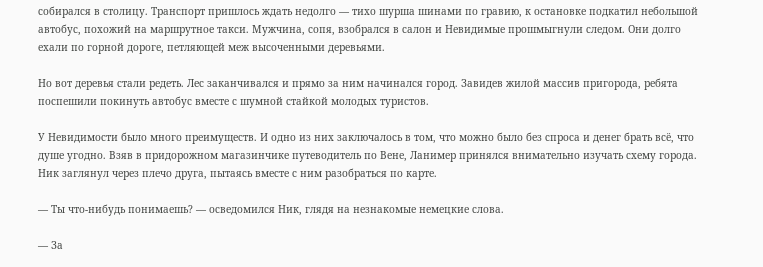собирался в столицу. Транспорт пришлось ждать недолго — тихо шурша шинами по гравию, к остановке подкатил небольшой автобус, похожий на маршрутное такси. Мужчина, сопя, взобрался в салон и Невидимые прошмыгнули следом. Они долго ехали по горной дороге, петляющей меж высоченными деревьями.

Но вот деревья стали редеть. Лес заканчивался и прямо за ним начинался город. Завидев жилой массив пригорода, ребята поспешили покинуть автобус вместе с шумной стайкой молодых туристов.

У Невидимости было много преимуществ. И одно из них заключалось в том, что можно было без спроса и денег брать всё, что душе угодно. Взяв в придорожном магазинчике путеводитель по Вене, Ланимер принялся внимательно изучать схему города. Ник заглянул через плечо друга, пытаясь вместе с ним разобраться по карте.

— Ты что-нибудь понимаешь? — осведомился Ник, глядя на незнакомые немецкие слова.

— За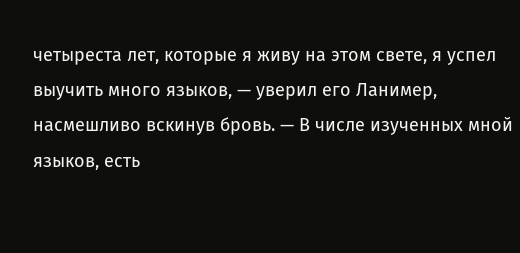четыреста лет, которые я живу на этом свете, я успел выучить много языков, — уверил его Ланимер, насмешливо вскинув бровь. — В числе изученных мной языков, есть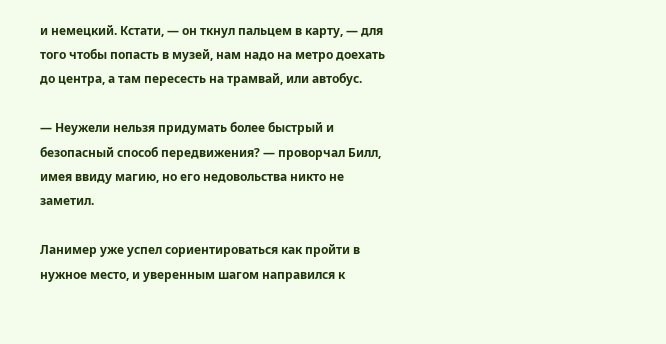и немецкий. Кстати, — он ткнул пальцем в карту, — для того чтобы попасть в музей, нам надо на метро доехать до центра, а там пересесть на трамвай, или автобус.

— Неужели нельзя придумать более быстрый и безопасный способ передвижения? — проворчал Билл, имея ввиду магию, но его недовольства никто не заметил.

Ланимер уже успел сориентироваться как пройти в нужное место, и уверенным шагом направился к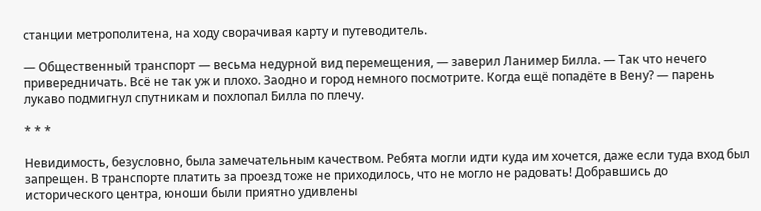станции метрополитена, на ходу сворачивая карту и путеводитель.

— Общественный транспорт — весьма недурной вид перемещения, — заверил Ланимер Билла. — Так что нечего привередничать. Всё не так уж и плохо. Заодно и город немного посмотрите. Когда ещё попадёте в Вену? — парень лукаво подмигнул спутникам и похлопал Билла по плечу.

* * *

Невидимость, безусловно, была замечательным качеством. Ребята могли идти куда им хочется, даже если туда вход был запрещен. В транспорте платить за проезд тоже не приходилось, что не могло не радовать! Добравшись до исторического центра, юноши были приятно удивлены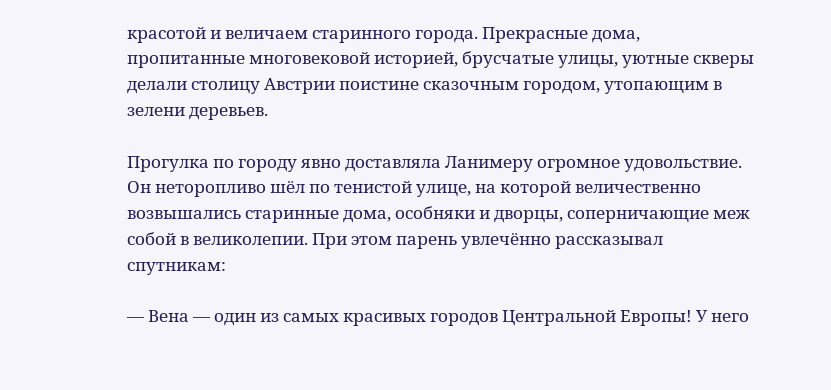красотой и величаем старинного города. Прекрасные дома, пропитанные многовековой историей, брусчатые улицы, уютные скверы делали столицу Австрии поистине сказочным городом, утопающим в зелени деревьев.

Прогулка по городу явно доставляла Ланимеру огромное удовольствие. Он неторопливо шёл по тенистой улице, на которой величественно возвышались старинные дома, особняки и дворцы, соперничающие меж собой в великолепии. При этом парень увлечённо рассказывал спутникам:

— Вена — один из самых красивых городов Центральной Европы! У него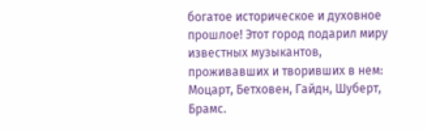богатое историческое и духовное прошлое! Этот город подарил миру известных музыкантов, проживавших и творивших в нем: Моцарт, Бетховен, Гайдн, Шуберт, Брамс.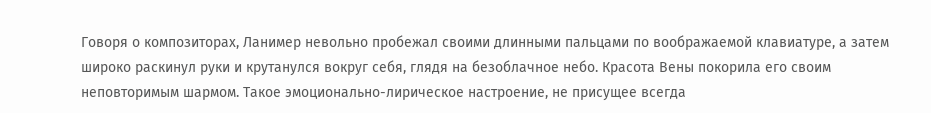Говоря о композиторах, Ланимер невольно пробежал своими длинными пальцами по воображаемой клавиатуре, а затем широко раскинул руки и крутанулся вокруг себя, глядя на безоблачное небо. Красота Вены покорила его своим неповторимым шармом. Такое эмоционально-лирическое настроение, не присущее всегда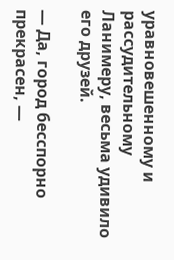уравновешенному и рассудительному Ланимеру, весьма удивило его друзей.

— Да, город бесспорно прекрасен, —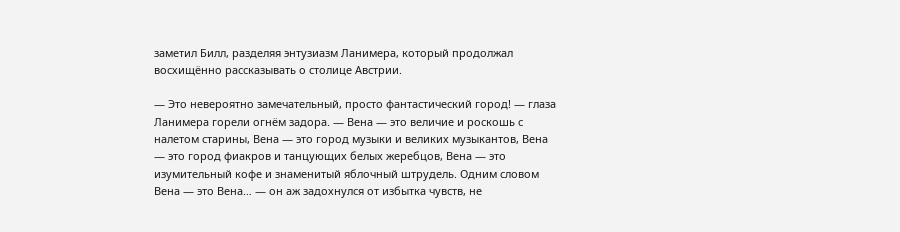заметил Билл, разделяя энтузиазм Ланимера, который продолжал восхищённо рассказывать о столице Австрии.

— Это невероятно замечательный, просто фантастический город! — глаза Ланимера горели огнём задора. — Вена — это величие и роскошь с налетом старины, Вена — это город музыки и великих музыкантов, Вена — это город фиакров и танцующих белых жеребцов, Вена — это изумительный кофе и знаменитый яблочный штрудель. Одним словом Вена — это Вена… — он аж задохнулся от избытка чувств, не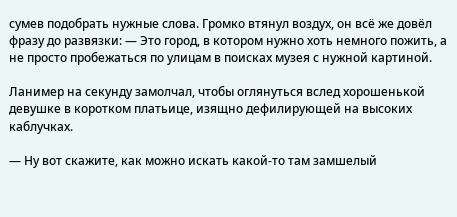сумев подобрать нужные слова. Громко втянул воздух, он всё же довёл фразу до развязки: — Это город, в котором нужно хоть немного пожить, а не просто пробежаться по улицам в поисках музея с нужной картиной.

Ланимер на секунду замолчал, чтобы оглянуться вслед хорошенькой девушке в коротком платьице, изящно дефилирующей на высоких каблучках.

— Ну вот скажите, как можно искать какой-то там замшелый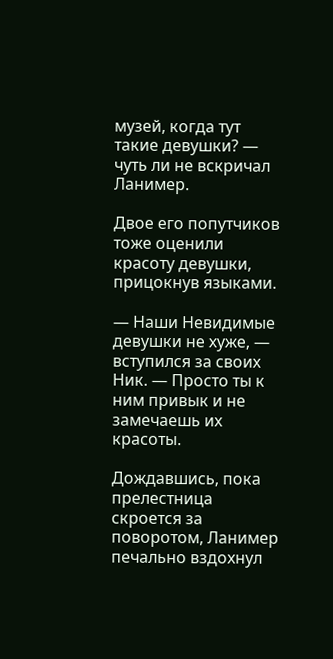музей, когда тут такие девушки? — чуть ли не вскричал Ланимер.

Двое его попутчиков тоже оценили красоту девушки, прицокнув языками.

— Наши Невидимые девушки не хуже, — вступился за своих Ник. — Просто ты к ним привык и не замечаешь их красоты.

Дождавшись, пока прелестница скроется за поворотом, Ланимер печально вздохнул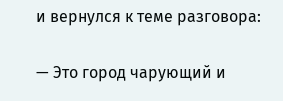и вернулся к теме разговора:

— Это город чарующий и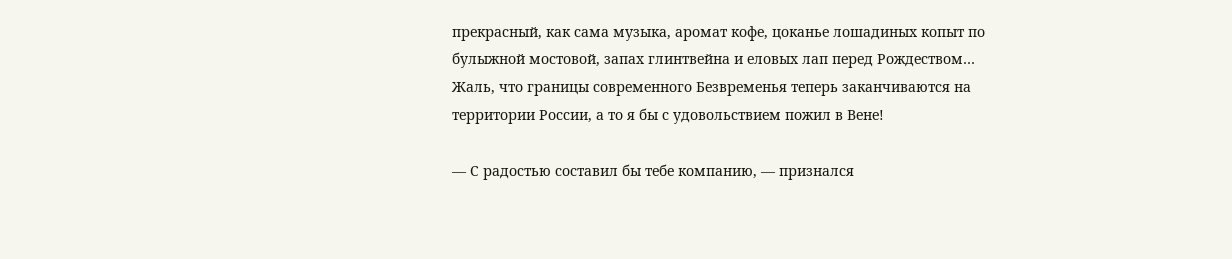прекрасный, как сама музыка, аромат кофе, цоканье лошадиных копыт по булыжной мостовой, запах глинтвейна и еловых лап перед Рождеством… Жаль, что границы современного Безвременья теперь заканчиваются на территории России, а то я бы с удовольствием пожил в Вене!

— С радостью составил бы тебе компанию, — признался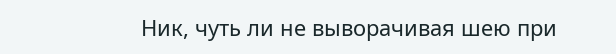Ник, чуть ли не выворачивая шею при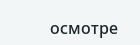осмотре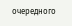очередного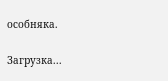особняка.

Загрузка...